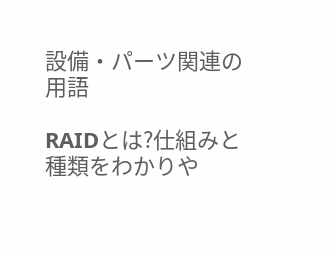設備・パーツ関連の用語

RAIDとは?仕組みと種類をわかりや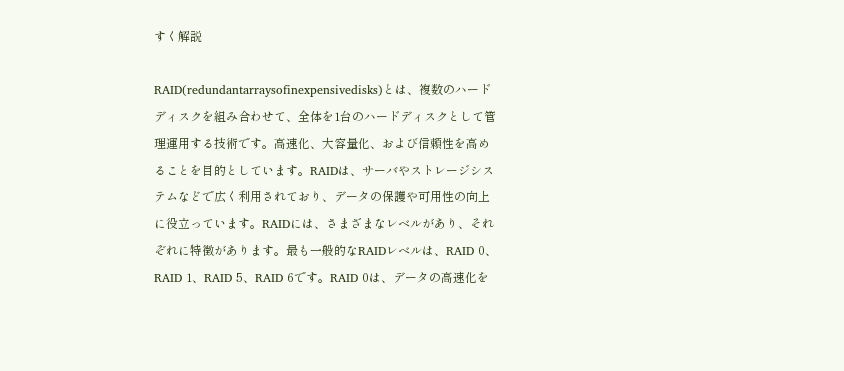すく解説

RAID(redundantarraysofinexpensivedisks)とは、複数のハードディスクを組み合わせて、全体を1台のハードディスクとして管理運用する技術です。高速化、大容量化、および信頼性を高めることを目的としています。RAIDは、サーバやストレージシステムなどで広く利用されており、データの保護や可用性の向上に役立っています。RAIDには、さまざまなレベルがあり、それぞれに特徴があります。最も一般的なRAIDレベルは、RAID 0、RAID 1、RAID 5、RAID 6です。RAID 0は、データの高速化を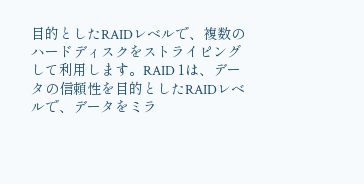目的としたRAIDレベルで、複数のハードディスクをストライピングして利用します。RAID 1は、データの信頼性を目的としたRAIDレベルで、データをミラ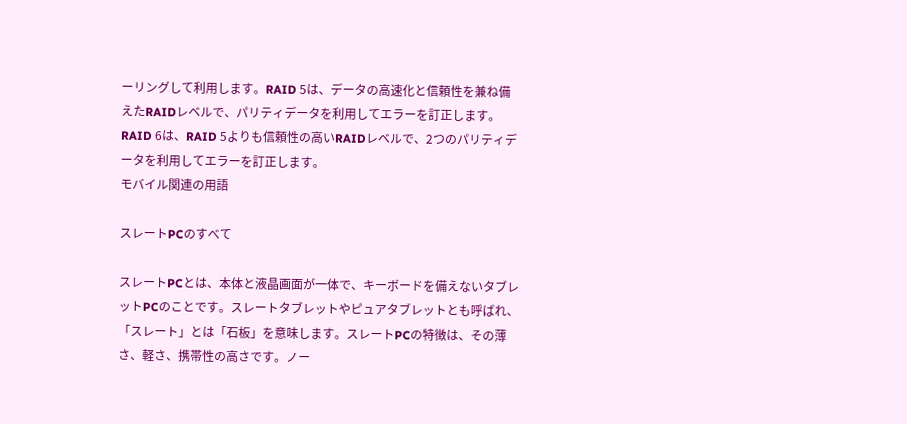ーリングして利用します。RAID 5は、データの高速化と信頼性を兼ね備えたRAIDレベルで、パリティデータを利用してエラーを訂正します。RAID 6は、RAID 5よりも信頼性の高いRAIDレベルで、2つのパリティデータを利用してエラーを訂正します。
モバイル関連の用語

スレートPCのすべて

スレートPCとは、本体と液晶画面が一体で、キーボードを備えないタブレットPCのことです。スレートタブレットやピュアタブレットとも呼ばれ、「スレート」とは「石板」を意味します。スレートPCの特徴は、その薄さ、軽さ、携帯性の高さです。ノー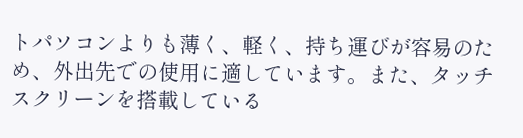トパソコンよりも薄く、軽く、持ち運びが容易のため、外出先での使用に適しています。また、タッチスクリーンを搭載している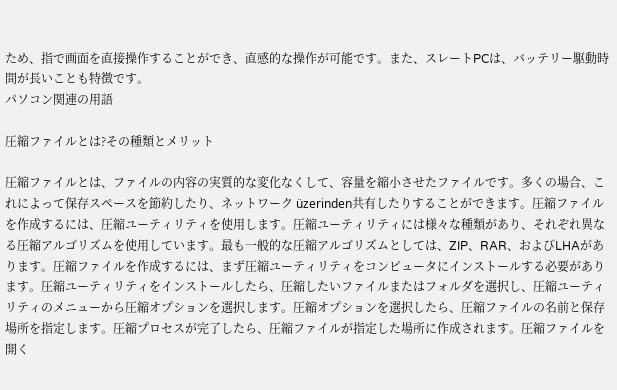ため、指で画面を直接操作することができ、直感的な操作が可能です。また、スレートPCは、バッテリー駆動時間が長いことも特徴です。
パソコン関連の用語

圧縮ファイルとは?その種類とメリット

圧縮ファイルとは、ファイルの内容の実質的な変化なくして、容量を縮小させたファイルです。多くの場合、これによって保存スペースを節約したり、ネットワーク üzerinden共有したりすることができます。圧縮ファイルを作成するには、圧縮ユーティリティを使用します。圧縮ユーティリティには様々な種類があり、それぞれ異なる圧縮アルゴリズムを使用しています。最も一般的な圧縮アルゴリズムとしては、ZIP、RAR、およびLHAがあります。圧縮ファイルを作成するには、まず圧縮ユーティリティをコンピュータにインストールする必要があります。圧縮ユーティリティをインストールしたら、圧縮したいファイルまたはフォルダを選択し、圧縮ユーティリティのメニューから圧縮オプションを選択します。圧縮オプションを選択したら、圧縮ファイルの名前と保存場所を指定します。圧縮プロセスが完了したら、圧縮ファイルが指定した場所に作成されます。圧縮ファイルを開く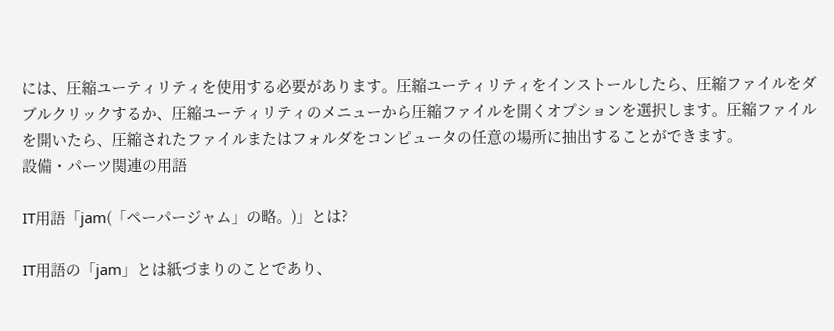には、圧縮ユーティリティを使用する必要があります。圧縮ユーティリティをインストールしたら、圧縮ファイルをダブルクリックするか、圧縮ユーティリティのメニューから圧縮ファイルを開くオプションを選択します。圧縮ファイルを開いたら、圧縮されたファイルまたはフォルダをコンピュータの任意の場所に抽出することができます。
設備・パーツ関連の用語

IT用語「jam(「ペーパージャム」の略。)」とは?

IT用語の「jam」とは紙づまりのことであり、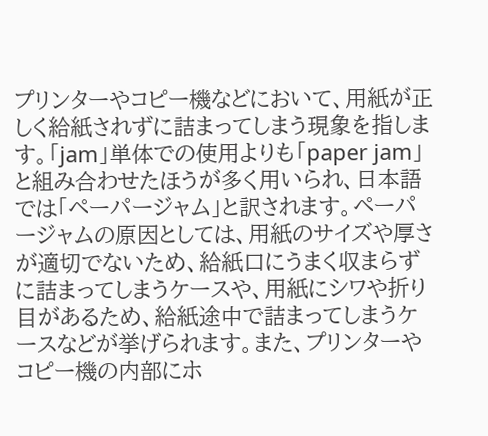プリンターやコピー機などにおいて、用紙が正しく給紙されずに詰まってしまう現象を指します。「jam」単体での使用よりも「paper jam」と組み合わせたほうが多く用いられ、日本語では「ペーパージャム」と訳されます。ペーパージャムの原因としては、用紙のサイズや厚さが適切でないため、給紙口にうまく収まらずに詰まってしまうケースや、用紙にシワや折り目があるため、給紙途中で詰まってしまうケースなどが挙げられます。また、プリンターやコピー機の内部にホ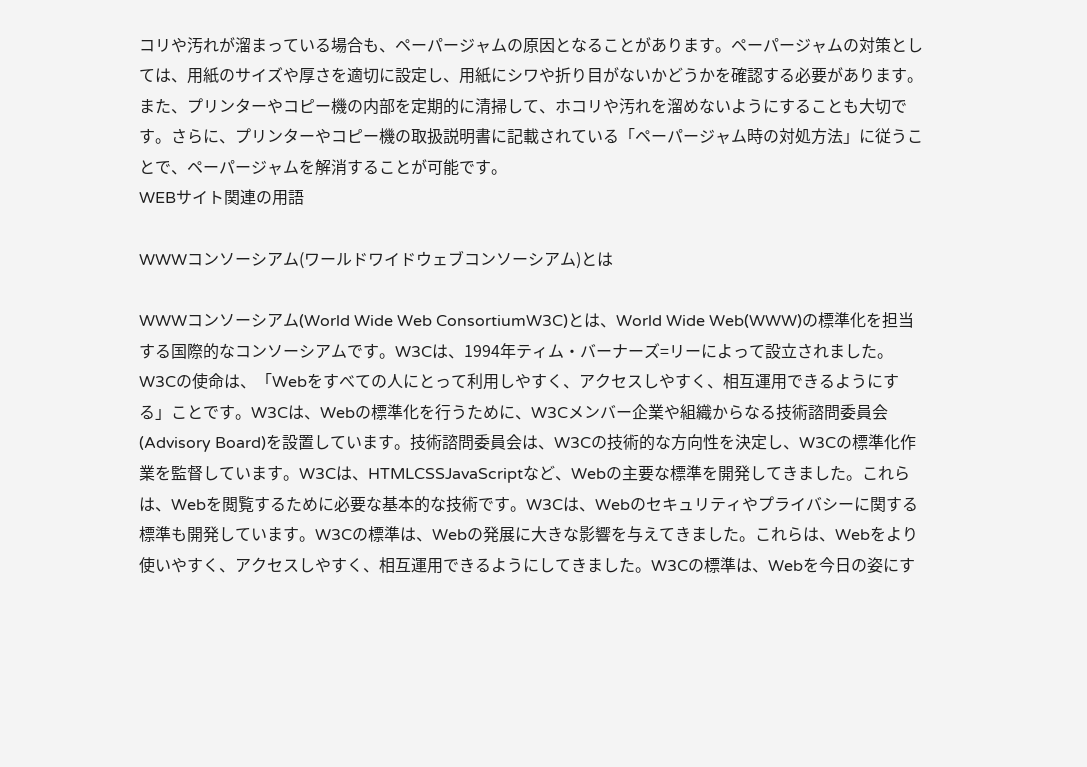コリや汚れが溜まっている場合も、ペーパージャムの原因となることがあります。ペーパージャムの対策としては、用紙のサイズや厚さを適切に設定し、用紙にシワや折り目がないかどうかを確認する必要があります。また、プリンターやコピー機の内部を定期的に清掃して、ホコリや汚れを溜めないようにすることも大切です。さらに、プリンターやコピー機の取扱説明書に記載されている「ペーパージャム時の対処方法」に従うことで、ペーパージャムを解消することが可能です。
WEBサイト関連の用語

WWWコンソーシアム(ワールドワイドウェブコンソーシアム)とは

WWWコンソーシアム(World Wide Web ConsortiumW3C)とは、World Wide Web(WWW)の標準化を担当する国際的なコンソーシアムです。W3Cは、1994年ティム・バーナーズ=リーによって設立されました。W3Cの使命は、「Webをすべての人にとって利用しやすく、アクセスしやすく、相互運用できるようにする」ことです。W3Cは、Webの標準化を行うために、W3Cメンバー企業や組織からなる技術諮問委員会(Advisory Board)を設置しています。技術諮問委員会は、W3Cの技術的な方向性を決定し、W3Cの標準化作業を監督しています。W3Cは、HTMLCSSJavaScriptなど、Webの主要な標準を開発してきました。これらは、Webを閲覧するために必要な基本的な技術です。W3Cは、Webのセキュリティやプライバシーに関する標準も開発しています。W3Cの標準は、Webの発展に大きな影響を与えてきました。これらは、Webをより使いやすく、アクセスしやすく、相互運用できるようにしてきました。W3Cの標準は、Webを今日の姿にす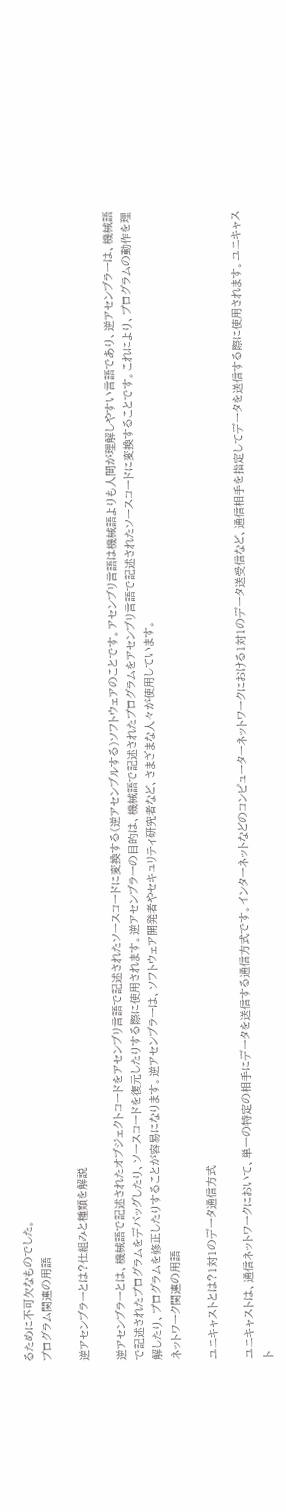るために不可欠なものでした。
プログラム関連の用語

逆アセンブラーとは?仕組みと種類を解説

逆アセンブラーとは、機械語で記述されたオブジェクトコードをアセンブリ言語で記述されたソースコードに変換する(逆アセンブルする)ソフトウェアのことです。アセンブリ言語は機械語よりも人間が理解しやすい言語であり、逆アセンブラーは、機械語で記述されたプログラムをデバッグしたり、ソースコードを復元したりする際に使用されます。逆アセンブラーの目的は、機械語で記述されたプログラムをアセンブリ言語で記述されたソースコードに変換することです。これにより、プログラムの動作を理解したり、プログラムを修正したりすることが容易になります。逆アセンブラーは、ソフトウェア開発者やセキュリティ研究者など、さまざまな人々が使用しています。
ネットワーク関連の用語

ユニキャストとは?1対1のデータ通信方式

ユニキャストは、通信ネットワークにおいて、単一の特定の相手にデータを送信する通信方式です。インターネットなどのコンピューターネットワークにおける1対1のデータ送受信など、通信相手を指定してデータを送信する際に使用されます。ユニキャスト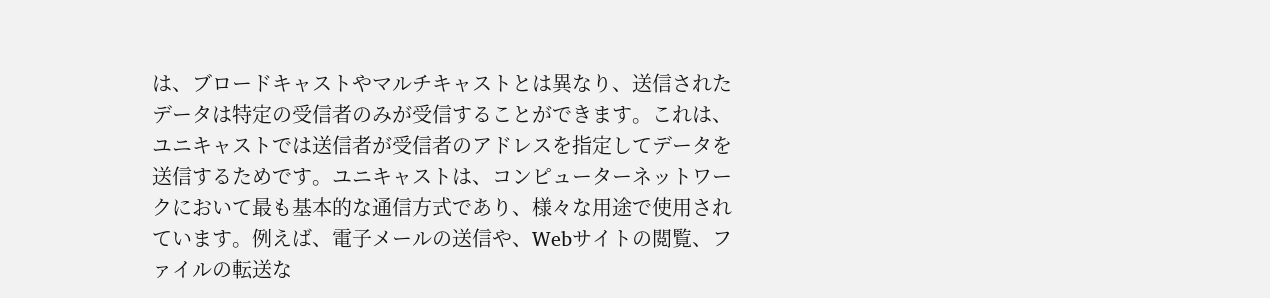は、ブロードキャストやマルチキャストとは異なり、送信されたデータは特定の受信者のみが受信することができます。これは、ユニキャストでは送信者が受信者のアドレスを指定してデータを送信するためです。ユニキャストは、コンピューターネットワークにおいて最も基本的な通信方式であり、様々な用途で使用されています。例えば、電子メールの送信や、Webサイトの閲覧、ファイルの転送な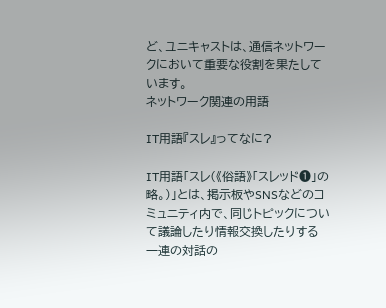ど、ユニキャストは、通信ネットワークにおいて重要な役割を果たしています。
ネットワーク関連の用語

IT用語『スレ』ってなに?

IT用語「スレ(《俗語》「スレッド➊」の略。)」とは、掲示板やSNSなどのコミュニティ内で、同じトピックについて議論したり情報交換したりする一連の対話の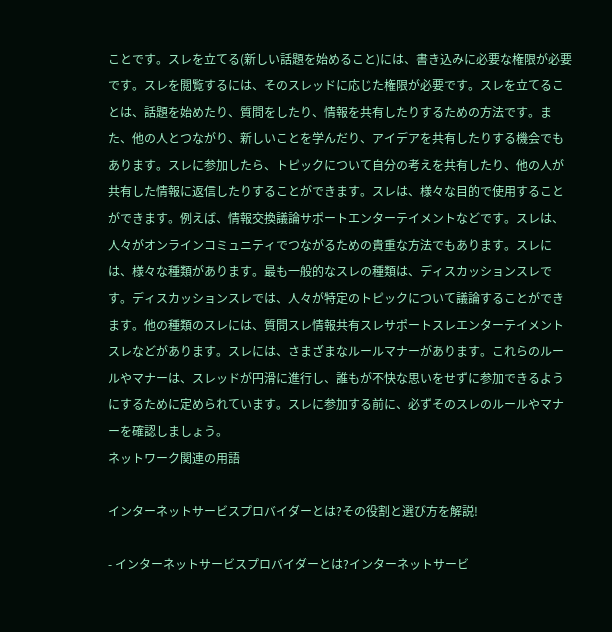ことです。スレを立てる(新しい話題を始めること)には、書き込みに必要な権限が必要です。スレを閲覧するには、そのスレッドに応じた権限が必要です。スレを立てることは、話題を始めたり、質問をしたり、情報を共有したりするための方法です。また、他の人とつながり、新しいことを学んだり、アイデアを共有したりする機会でもあります。スレに参加したら、トピックについて自分の考えを共有したり、他の人が共有した情報に返信したりすることができます。スレは、様々な目的で使用することができます。例えば、情報交換議論サポートエンターテイメントなどです。スレは、人々がオンラインコミュニティでつながるための貴重な方法でもあります。スレには、様々な種類があります。最も一般的なスレの種類は、ディスカッションスレです。ディスカッションスレでは、人々が特定のトピックについて議論することができます。他の種類のスレには、質問スレ情報共有スレサポートスレエンターテイメントスレなどがあります。スレには、さまざまなルールマナーがあります。これらのルールやマナーは、スレッドが円滑に進行し、誰もが不快な思いをせずに参加できるようにするために定められています。スレに参加する前に、必ずそのスレのルールやマナーを確認しましょう。
ネットワーク関連の用語

インターネットサービスプロバイダーとは?その役割と選び方を解説!

- インターネットサービスプロバイダーとは?インターネットサービ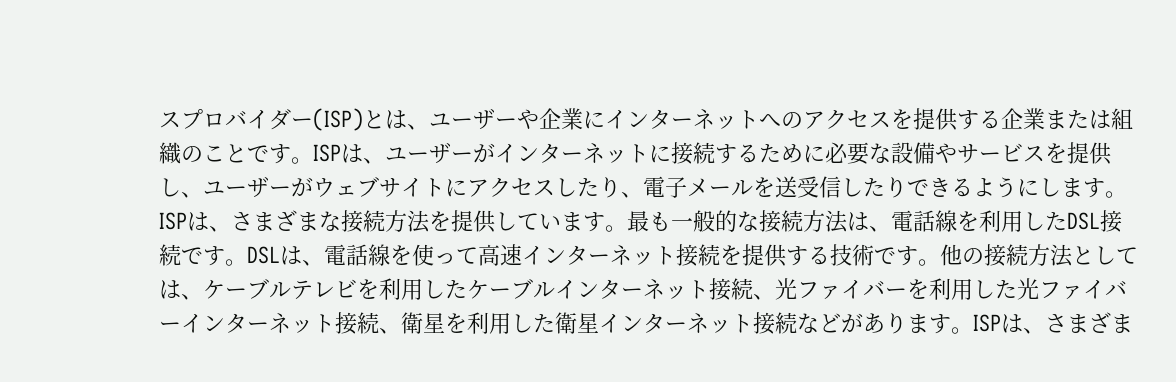スプロバイダー(ISP)とは、ユーザーや企業にインターネットへのアクセスを提供する企業または組織のことです。ISPは、ユーザーがインターネットに接続するために必要な設備やサービスを提供し、ユーザーがウェブサイトにアクセスしたり、電子メールを送受信したりできるようにします。ISPは、さまざまな接続方法を提供しています。最も一般的な接続方法は、電話線を利用したDSL接続です。DSLは、電話線を使って高速インターネット接続を提供する技術です。他の接続方法としては、ケーブルテレビを利用したケーブルインターネット接続、光ファイバーを利用した光ファイバーインターネット接続、衛星を利用した衛星インターネット接続などがあります。ISPは、さまざま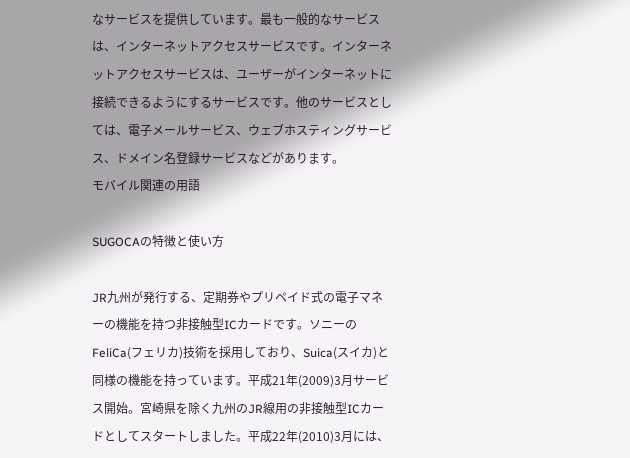なサービスを提供しています。最も一般的なサービスは、インターネットアクセスサービスです。インターネットアクセスサービスは、ユーザーがインターネットに接続できるようにするサービスです。他のサービスとしては、電子メールサービス、ウェブホスティングサービス、ドメイン名登録サービスなどがあります。
モバイル関連の用語

SUGOCAの特徴と使い方

JR九州が発行する、定期券やプリペイド式の電子マネーの機能を持つ非接触型ICカードです。ソニーのFeliCa(フェリカ)技術を採用しており、Suica(スイカ)と同様の機能を持っています。平成21年(2009)3月サービス開始。宮崎県を除く九州のJR線用の非接触型ICカードとしてスタートしました。平成22年(2010)3月には、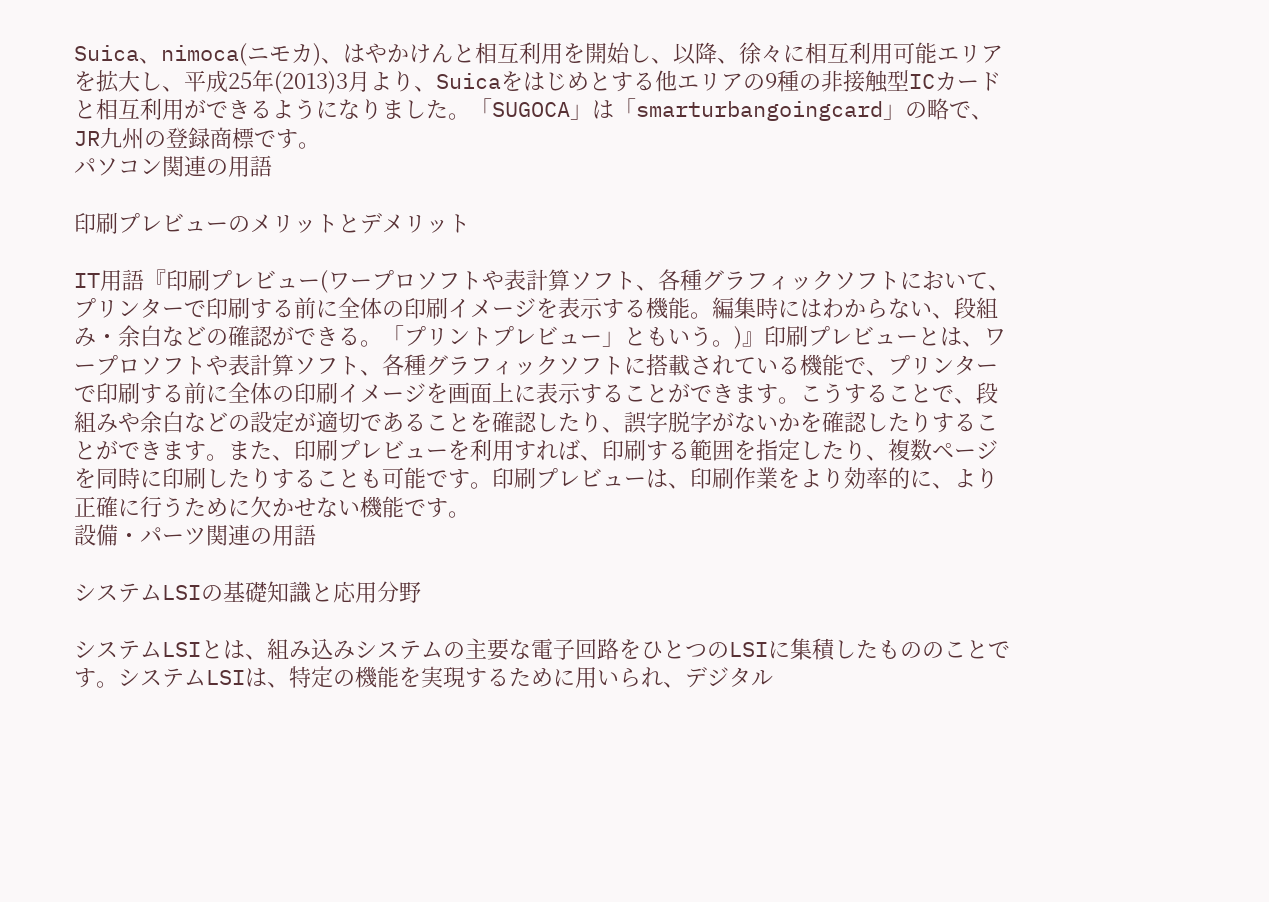Suica、nimoca(ニモカ)、はやかけんと相互利用を開始し、以降、徐々に相互利用可能エリアを拡大し、平成25年(2013)3月より、Suicaをはじめとする他エリアの9種の非接触型ICカードと相互利用ができるようになりました。「SUGOCA」は「smarturbangoingcard」の略で、JR九州の登録商標です。
パソコン関連の用語

印刷プレビューのメリットとデメリット

IT用語『印刷プレビュー(ワープロソフトや表計算ソフト、各種グラフィックソフトにおいて、プリンターで印刷する前に全体の印刷イメージを表示する機能。編集時にはわからない、段組み・余白などの確認ができる。「プリントプレビュー」ともいう。)』印刷プレビューとは、ワープロソフトや表計算ソフト、各種グラフィックソフトに搭載されている機能で、プリンターで印刷する前に全体の印刷イメージを画面上に表示することができます。こうすることで、段組みや余白などの設定が適切であることを確認したり、誤字脱字がないかを確認したりすることができます。また、印刷プレビューを利用すれば、印刷する範囲を指定したり、複数ページを同時に印刷したりすることも可能です。印刷プレビューは、印刷作業をより効率的に、より正確に行うために欠かせない機能です。
設備・パーツ関連の用語

システムLSIの基礎知識と応用分野

システムLSIとは、組み込みシステムの主要な電子回路をひとつのLSIに集積したもののことです。システムLSIは、特定の機能を実現するために用いられ、デジタル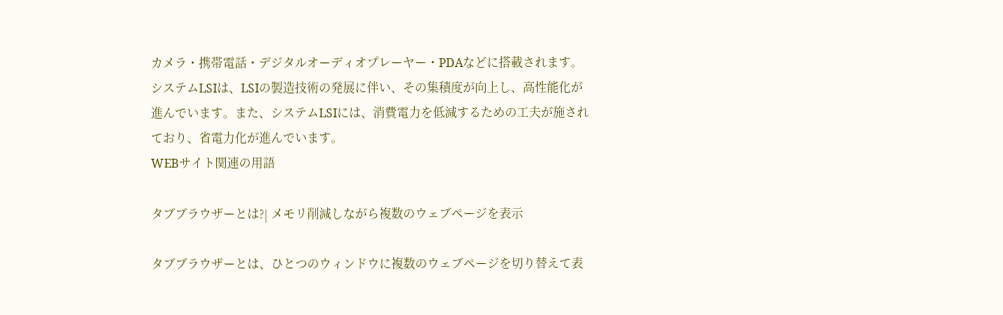カメラ・携帯電話・デジタルオーディオプレーヤー・PDAなどに搭載されます。システムLSIは、LSIの製造技術の発展に伴い、その集積度が向上し、高性能化が進んでいます。また、システムLSIには、消費電力を低減するための工夫が施されており、省電力化が進んでいます。
WEBサイト関連の用語

タブブラウザーとは?| メモリ削減しながら複数のウェブページを表示

タブブラウザーとは、ひとつのウィンドウに複数のウェブページを切り替えて表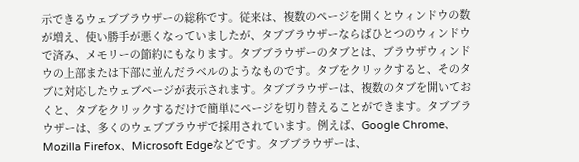示できるウェブブラウザーの総称です。従来は、複数のページを開くとウィンドウの数が増え、使い勝手が悪くなっていましたが、タブブラウザーならばひとつのウィンドウで済み、メモリーの節約にもなります。タブブラウザーのタブとは、ブラウザウィンドウの上部または下部に並んだラベルのようなものです。タブをクリックすると、そのタブに対応したウェブページが表示されます。タブブラウザーは、複数のタブを開いておくと、タブをクリックするだけで簡単にページを切り替えることができます。タブブラウザーは、多くのウェブブラウザで採用されています。例えば、Google Chrome、Mozilla Firefox、Microsoft Edgeなどです。タブブラウザーは、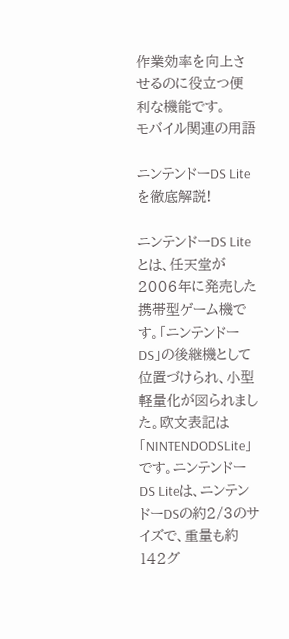作業効率を向上させるのに役立つ便利な機能です。
モバイル関連の用語

ニンテンドーDS Liteを徹底解説!

ニンテンドーDS Liteとは、任天堂が2006年に発売した携帯型ゲーム機です。「ニンテンドーDS」の後継機として位置づけられ、小型軽量化が図られました。欧文表記は「NINTENDODSLite」です。ニンテンドーDS Liteは、ニンテンドーDSの約2/3のサイズで、重量も約142グ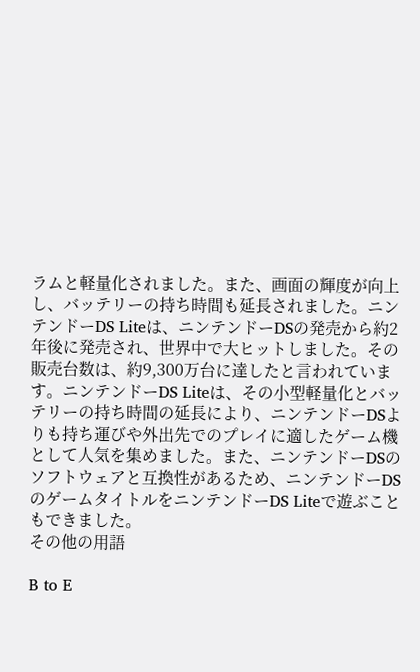ラムと軽量化されました。また、画面の輝度が向上し、バッテリーの持ち時間も延長されました。ニンテンドーDS Liteは、ニンテンドーDSの発売から約2年後に発売され、世界中で大ヒットしました。その販売台数は、約9,300万台に達したと言われています。ニンテンドーDS Liteは、その小型軽量化とバッテリーの持ち時間の延長により、ニンテンドーDSよりも持ち運びや外出先でのプレイに適したゲーム機として人気を集めました。また、ニンテンドーDSのソフトウェアと互換性があるため、ニンテンドーDSのゲームタイトルをニンテンドーDS Liteで遊ぶこともできました。
その他の用語

B to E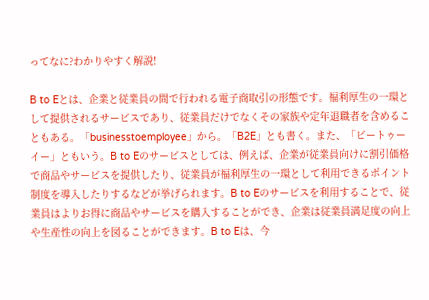ってなに?わかりやすく解説!

B to Eとは、企業と従業員の間で行われる電子商取引の形態です。福利厚生の一環として提供されるサービスであり、従業員だけでなくその家族や定年退職者を含めることもある。「businesstoemployee」から。「B2E」とも書く。また、「ビートゥーイー」ともいう。B to Eのサービスとしては、例えば、企業が従業員向けに割引価格で商品やサービスを提供したり、従業員が福利厚生の一環として利用できるポイント制度を導入したりするなどが挙げられます。B to Eのサービスを利用することで、従業員はよりお得に商品やサービスを購入することができ、企業は従業員満足度の向上や生産性の向上を図ることができます。B to Eは、今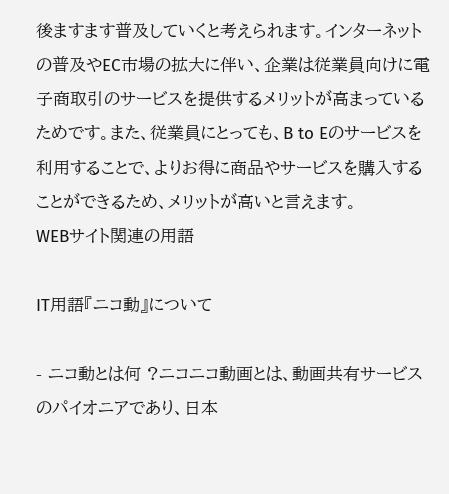後ますます普及していくと考えられます。インターネットの普及やEC市場の拡大に伴い、企業は従業員向けに電子商取引のサービスを提供するメリットが高まっているためです。また、従業員にとっても、B to Eのサービスを利用することで、よりお得に商品やサービスを購入することができるため、メリットが高いと言えます。
WEBサイト関連の用語

IT用語『ニコ動』について

- ニコ動とは何 ?ニコニコ動画とは、動画共有サービスのパイオニアであり、日本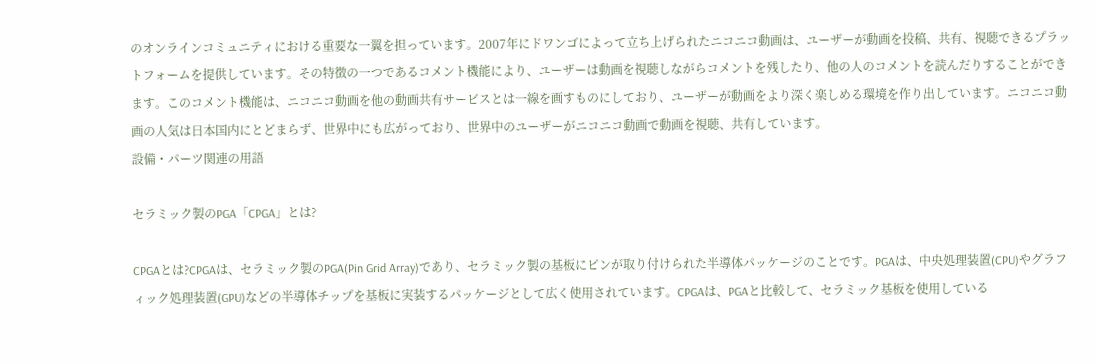のオンラインコミュニティにおける重要な一翼を担っています。2007年にドワンゴによって立ち上げられたニコニコ動画は、ユーザーが動画を投稿、共有、視聴できるプラットフォームを提供しています。その特徴の一つであるコメント機能により、ユーザーは動画を視聴しながらコメントを残したり、他の人のコメントを読んだりすることができます。このコメント機能は、ニコニコ動画を他の動画共有サービスとは一線を画すものにしており、ユーザーが動画をより深く楽しめる環境を作り出しています。ニコニコ動画の人気は日本国内にとどまらず、世界中にも広がっており、世界中のユーザーがニコニコ動画で動画を視聴、共有しています。
設備・パーツ関連の用語

セラミック製のPGA「CPGA」とは?

CPGAとは?CPGAは、セラミック製のPGA(Pin Grid Array)であり、セラミック製の基板にピンが取り付けられた半導体パッケージのことです。PGAは、中央処理装置(CPU)やグラフィック処理装置(GPU)などの半導体チップを基板に実装するパッケージとして広く使用されています。CPGAは、PGAと比較して、セラミック基板を使用している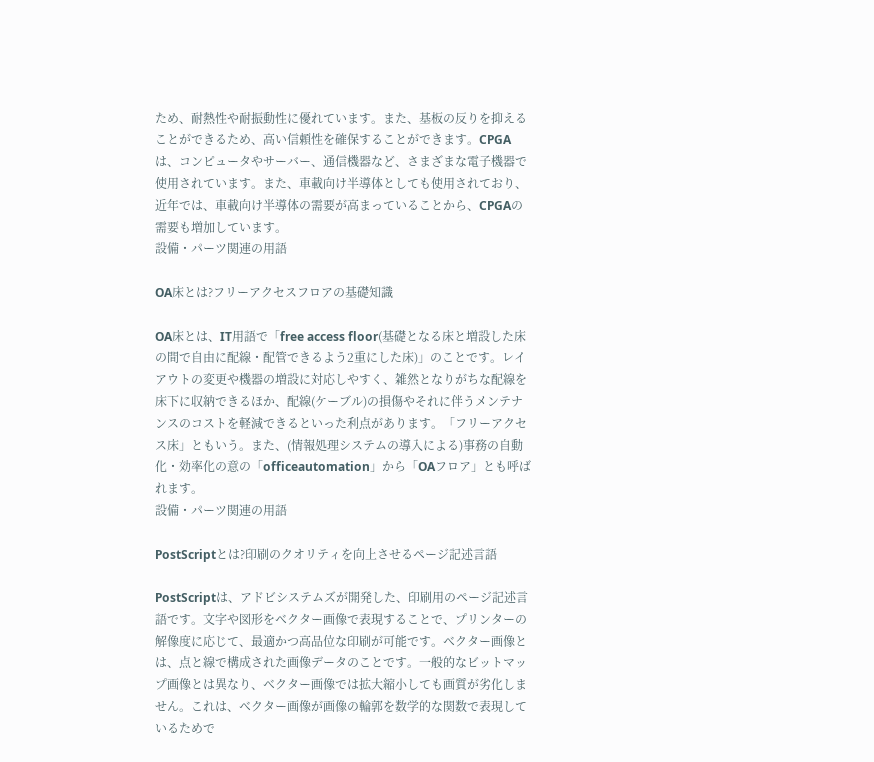ため、耐熱性や耐振動性に優れています。また、基板の反りを抑えることができるため、高い信頼性を確保することができます。CPGAは、コンピュータやサーバー、通信機器など、さまざまな電子機器で使用されています。また、車載向け半導体としても使用されており、近年では、車載向け半導体の需要が高まっていることから、CPGAの需要も増加しています。
設備・パーツ関連の用語

OA床とは?フリーアクセスフロアの基礎知識

OA床とは、IT用語で「free access floor(基礎となる床と増設した床の間で自由に配線・配管できるよう2重にした床)」のことです。レイアウトの変更や機器の増設に対応しやすく、雑然となりがちな配線を床下に収納できるほか、配線(ケーブル)の損傷やそれに伴うメンテナンスのコストを軽減できるといった利点があります。「フリーアクセス床」ともいう。また、(情報処理システムの導入による)事務の自動化・効率化の意の「officeautomation」から「OAフロア」とも呼ばれます。
設備・パーツ関連の用語

PostScriptとは?印刷のクオリティを向上させるページ記述言語

PostScriptは、アドビシステムズが開発した、印刷用のページ記述言語です。文字や図形をベクター画像で表現することで、プリンターの解像度に応じて、最適かつ高品位な印刷が可能です。ベクター画像とは、点と線で構成された画像データのことです。一般的なビットマップ画像とは異なり、ベクター画像では拡大縮小しても画質が劣化しません。これは、ベクター画像が画像の輪郭を数学的な関数で表現しているためで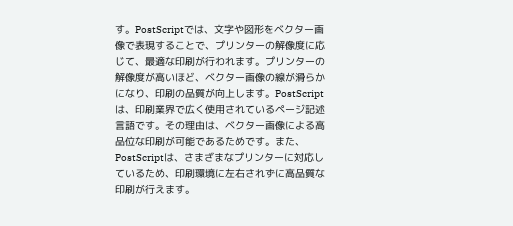す。PostScriptでは、文字や図形をベクター画像で表現することで、プリンターの解像度に応じて、最適な印刷が行われます。プリンターの解像度が高いほど、ベクター画像の線が滑らかになり、印刷の品質が向上します。PostScriptは、印刷業界で広く使用されているページ記述言語です。その理由は、ベクター画像による高品位な印刷が可能であるためです。また、PostScriptは、さまざまなプリンターに対応しているため、印刷環境に左右されずに高品質な印刷が行えます。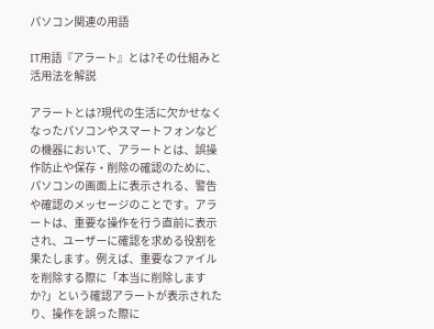パソコン関連の用語

IT用語『アラート』とは?その仕組みと活用法を解説

アラートとは?現代の生活に欠かせなくなったパソコンやスマートフォンなどの機器において、アラートとは、誤操作防止や保存・削除の確認のために、パソコンの画面上に表示される、警告や確認のメッセージのことです。アラートは、重要な操作を行う直前に表示され、ユーザーに確認を求める役割を果たします。例えば、重要なファイルを削除する際に「本当に削除しますか?」という確認アラートが表示されたり、操作を誤った際に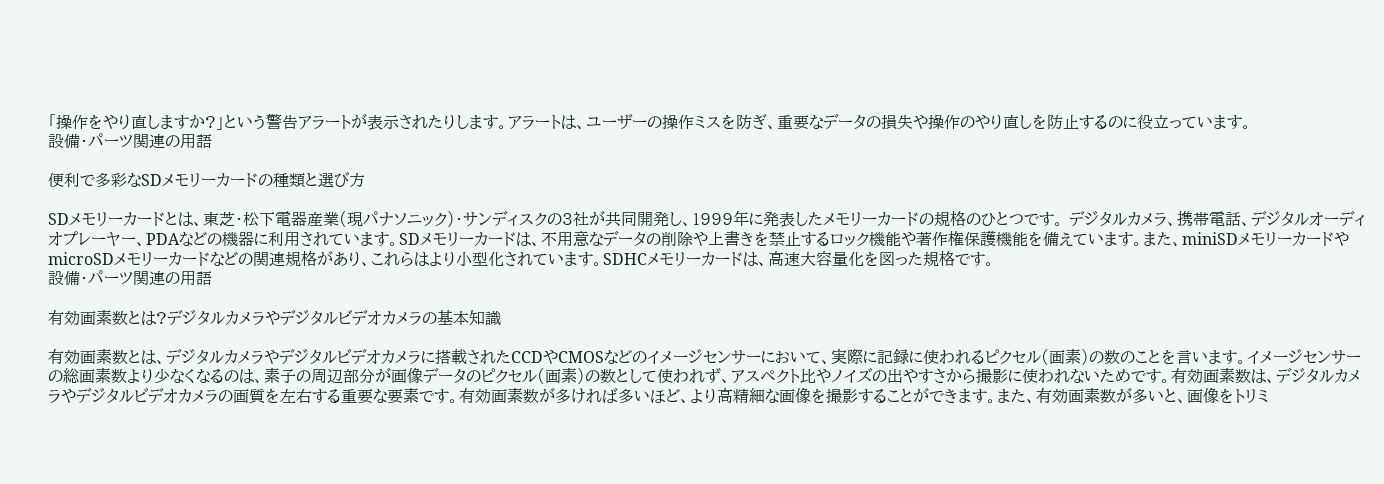「操作をやり直しますか?」という警告アラートが表示されたりします。アラートは、ユーザーの操作ミスを防ぎ、重要なデータの損失や操作のやり直しを防止するのに役立っています。
設備・パーツ関連の用語

便利で多彩なSDメモリーカードの種類と選び方

SDメモリーカードとは、東芝・松下電器産業(現パナソニック)・サンディスクの3社が共同開発し、1999年に発表したメモリーカードの規格のひとつです。 デジタルカメラ、携帯電話、デジタルオーディオプレーヤー、PDAなどの機器に利用されています。SDメモリーカードは、不用意なデータの削除や上書きを禁止するロック機能や著作権保護機能を備えています。また、miniSDメモリーカードやmicroSDメモリーカードなどの関連規格があり、これらはより小型化されています。SDHCメモリーカードは、高速大容量化を図った規格です。
設備・パーツ関連の用語

有効画素数とは?デジタルカメラやデジタルビデオカメラの基本知識

有効画素数とは、デジタルカメラやデジタルビデオカメラに搭載されたCCDやCMOSなどのイメージセンサーにおいて、実際に記録に使われるピクセル(画素)の数のことを言います。イメージセンサーの総画素数より少なくなるのは、素子の周辺部分が画像データのピクセル(画素)の数として使われず、アスペクト比やノイズの出やすさから撮影に使われないためです。有効画素数は、デジタルカメラやデジタルビデオカメラの画質を左右する重要な要素です。有効画素数が多ければ多いほど、より高精細な画像を撮影することができます。また、有効画素数が多いと、画像をトリミ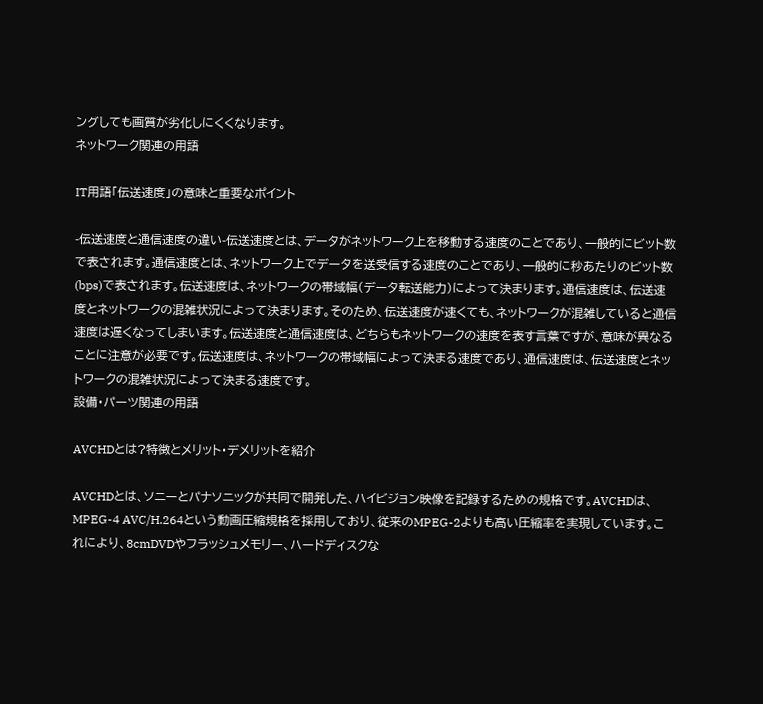ングしても画質が劣化しにくくなります。
ネットワーク関連の用語

IT用語「伝送速度」の意味と重要なポイント

-伝送速度と通信速度の違い-伝送速度とは、データがネットワーク上を移動する速度のことであり、一般的にビット数で表されます。通信速度とは、ネットワーク上でデータを送受信する速度のことであり、一般的に秒あたりのビット数(bps)で表されます。伝送速度は、ネットワークの帯域幅(データ転送能力)によって決まります。通信速度は、伝送速度とネットワークの混雑状況によって決まります。そのため、伝送速度が速くても、ネットワークが混雑していると通信速度は遅くなってしまいます。伝送速度と通信速度は、どちらもネットワークの速度を表す言葉ですが、意味が異なることに注意が必要です。伝送速度は、ネットワークの帯域幅によって決まる速度であり、通信速度は、伝送速度とネットワークの混雑状況によって決まる速度です。
設備・パーツ関連の用語

AVCHDとは?特徴とメリット・デメリットを紹介

AVCHDとは、ソニーとパナソニックが共同で開発した、ハイビジョン映像を記録するための規格です。AVCHDは、MPEG-4 AVC/H.264という動画圧縮規格を採用しており、従来のMPEG-2よりも高い圧縮率を実現しています。これにより、8cmDVDやフラッシュメモリー、ハードディスクな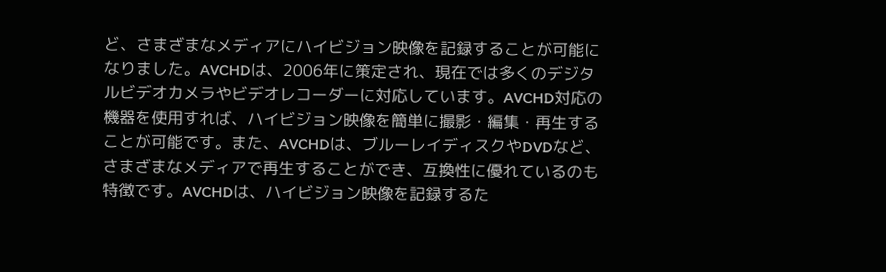ど、さまざまなメディアにハイビジョン映像を記録することが可能になりました。AVCHDは、2006年に策定され、現在では多くのデジタルビデオカメラやビデオレコーダーに対応しています。AVCHD対応の機器を使用すれば、ハイビジョン映像を簡単に撮影・編集・再生することが可能です。また、AVCHDは、ブルーレイディスクやDVDなど、さまざまなメディアで再生することができ、互換性に優れているのも特徴です。AVCHDは、ハイビジョン映像を記録するた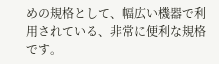めの規格として、幅広い機器で利用されている、非常に便利な規格です。